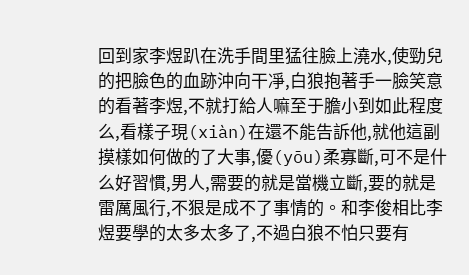回到家李煜趴在洗手間里猛往臉上澆水,使勁兒的把臉色的血跡沖向干凈,白狼抱著手一臉笑意的看著李煜,不就打給人嘛至于膽小到如此程度么,看樣子現(xiàn)在還不能告訴他,就他這副摸樣如何做的了大事,優(yōu)柔寡斷,可不是什么好習慣,男人,需要的就是當機立斷,要的就是雷厲風行,不狠是成不了事情的。和李俊相比李煜要學的太多太多了,不過白狼不怕只要有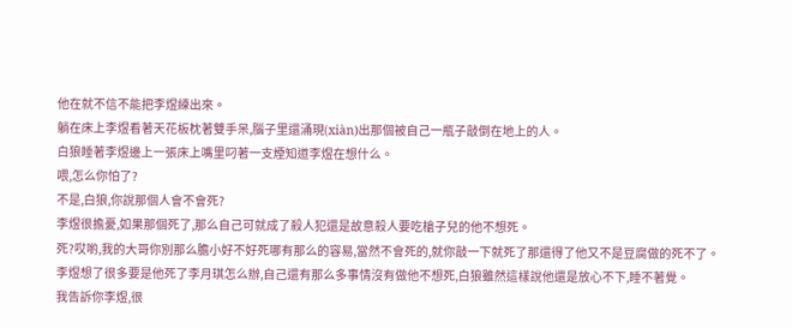他在就不信不能把李煜練出來。
躺在床上李煜看著天花板枕著雙手呆,腦子里還涌現(xiàn)出那個被自己一瓶子敲倒在地上的人。
白狼睡著李煜邊上一張床上嘴里叼著一支煙知道李煜在想什么。
喂,怎么你怕了?
不是,白狼,你說那個人會不會死?
李煜很擔憂,如果那個死了,那么自己可就成了殺人犯還是故意殺人要吃槍子兒的他不想死。
死?哎喲,我的大哥你別那么膽小好不好死哪有那么的容易,當然不會死的,就你敲一下就死了那還得了他又不是豆腐做的死不了。
李煜想了很多要是他死了李月琪怎么辦,自己還有那么多事情沒有做他不想死,白狼雖然這樣說他還是放心不下,睡不著覺。
我告訴你李煜,很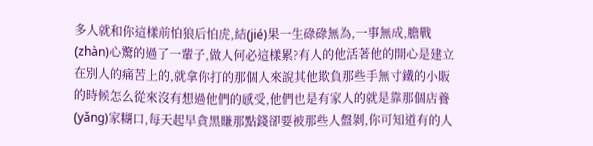多人就和你這樣前怕狼后怕虎,結(jié)果一生碌碌無為,一事無成,膽戰(zhàn)心驚的過了一輩子,做人何必這樣累?有人的他活著他的開心是建立在別人的痛苦上的,就拿你打的那個人來說其他欺負那些手無寸鐵的小販的時候怎么從來沒有想過他們的感受,他們也是有家人的就是靠那個店養(yǎng)家糊口,每天起早貪黑賺那點錢卻要被那些人盤剝,你可知道有的人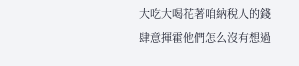大吃大喝花著咱納稅人的錢肆意揮霍他們怎么沒有想過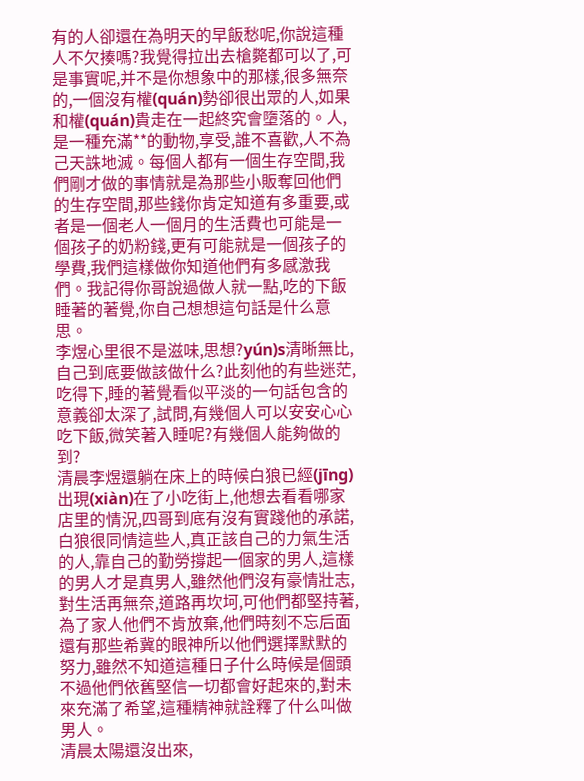有的人卻還在為明天的早飯愁呢,你說這種人不欠揍嗎?我覺得拉出去槍斃都可以了,可是事實呢,并不是你想象中的那樣,很多無奈的,一個沒有權(quán)勢卻很出眾的人,如果和權(quán)貴走在一起終究會墮落的。人,是一種充滿**的動物,享受,誰不喜歡,人不為己天誅地滅。每個人都有一個生存空間,我們剛才做的事情就是為那些小販奪回他們的生存空間,那些錢你肯定知道有多重要,或者是一個老人一個月的生活費也可能是一個孩子的奶粉錢,更有可能就是一個孩子的學費,我們這樣做你知道他們有多感激我們。我記得你哥說過做人就一點,吃的下飯睡著的著覺,你自己想想這句話是什么意思。
李煜心里很不是滋味,思想?yún)s清晰無比,自己到底要做該做什么?此刻他的有些迷茫,吃得下,睡的著覺看似平淡的一句話包含的意義卻太深了,試問,有幾個人可以安安心心吃下飯,微笑著入睡呢?有幾個人能夠做的到?
清晨李煜還躺在床上的時候白狼已經(jīng)出現(xiàn)在了小吃街上,他想去看看哪家店里的情況,四哥到底有沒有實踐他的承諾,白狼很同情這些人,真正該自己的力氣生活的人,靠自己的勤勞撐起一個家的男人,這樣的男人才是真男人,雖然他們沒有豪情壯志,對生活再無奈,道路再坎坷,可他們都堅持著,為了家人他們不肯放棄,他們時刻不忘后面還有那些希冀的眼神所以他們選擇默默的努力,雖然不知道這種日子什么時候是個頭不過他們依舊堅信一切都會好起來的,對未來充滿了希望,這種精神就詮釋了什么叫做男人。
清晨太陽還沒出來,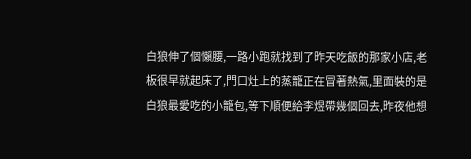白狼伸了個懶腰,一路小跑就找到了昨天吃飯的那家小店,老板很早就起床了,門口灶上的蒸籠正在冒著熱氣,里面裝的是白狼最愛吃的小籠包,等下順便給李煜帶幾個回去,昨夜他想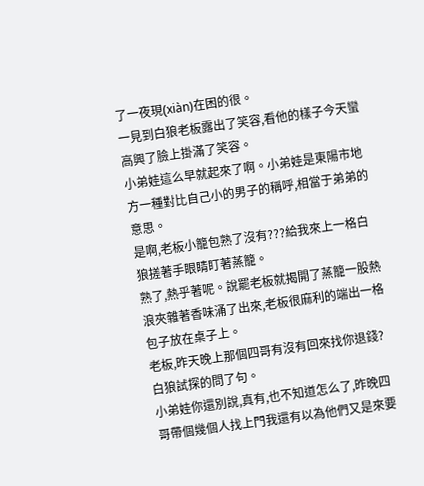了一夜現(xiàn)在困的很。
一見到白狼老板露出了笑容,看他的樣子今天蠻高興了臉上掛滿了笑容。
小弟娃這么早就起來了啊。小弟娃是東陽市地方一種對比自己小的男子的稱呼,相當于弟弟的意思。
是啊,老板小籠包熟了沒有???給我來上一格白狼搓著手眼睛盯著蒸籠。
熟了,熱乎著呢。說罷老板就揭開了蒸籠一股熱浪夾雜著香味涌了出來,老板很麻利的端出一格包子放在桌子上。
老板,昨天晚上那個四哥有沒有回來找你退錢?白狼試探的問了句。
小弟娃你還別說,真有,也不知道怎么了,昨晚四哥帶個幾個人找上門我還有以為他們又是來要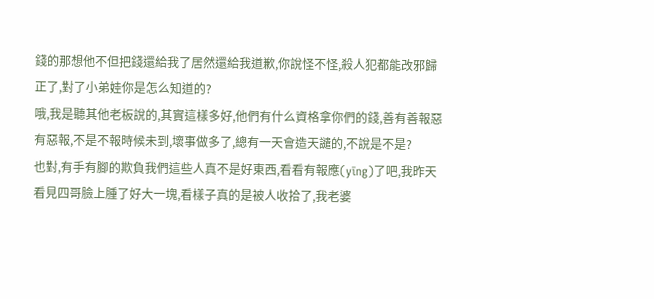錢的那想他不但把錢還給我了居然還給我道歉,你說怪不怪,殺人犯都能改邪歸正了,對了小弟娃你是怎么知道的?
哦,我是聽其他老板說的,其實這樣多好,他們有什么資格拿你們的錢,善有善報惡有惡報,不是不報時候未到,壞事做多了,總有一天會造天譴的,不說是不是?
也對,有手有腳的欺負我們這些人真不是好東西,看看有報應(yīng)了吧,我昨天看見四哥臉上腫了好大一塊,看樣子真的是被人收拾了,我老婆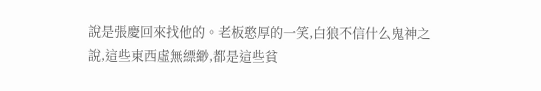說是張慶回來找他的。老板憨厚的一笑,白狼不信什么鬼神之說,這些東西虛無縹緲,都是這些貧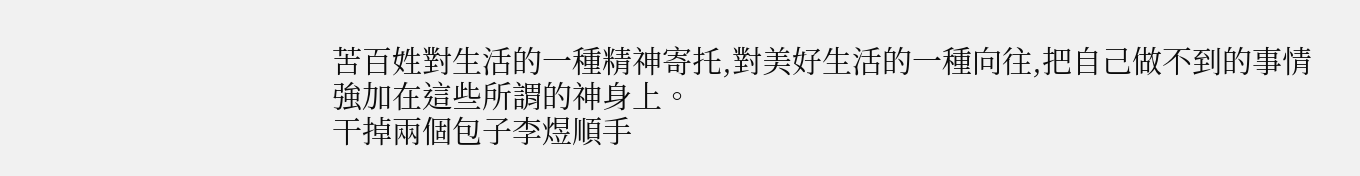苦百姓對生活的一種精神寄托,對美好生活的一種向往,把自己做不到的事情強加在這些所謂的神身上。
干掉兩個包子李煜順手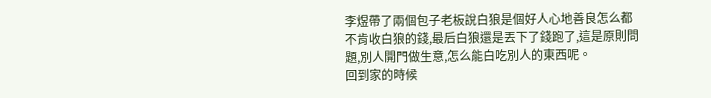李煜帶了兩個包子老板說白狼是個好人心地善良怎么都不肯收白狼的錢,最后白狼還是丟下了錢跑了,這是原則問題,別人開門做生意,怎么能白吃別人的東西呢。
回到家的時候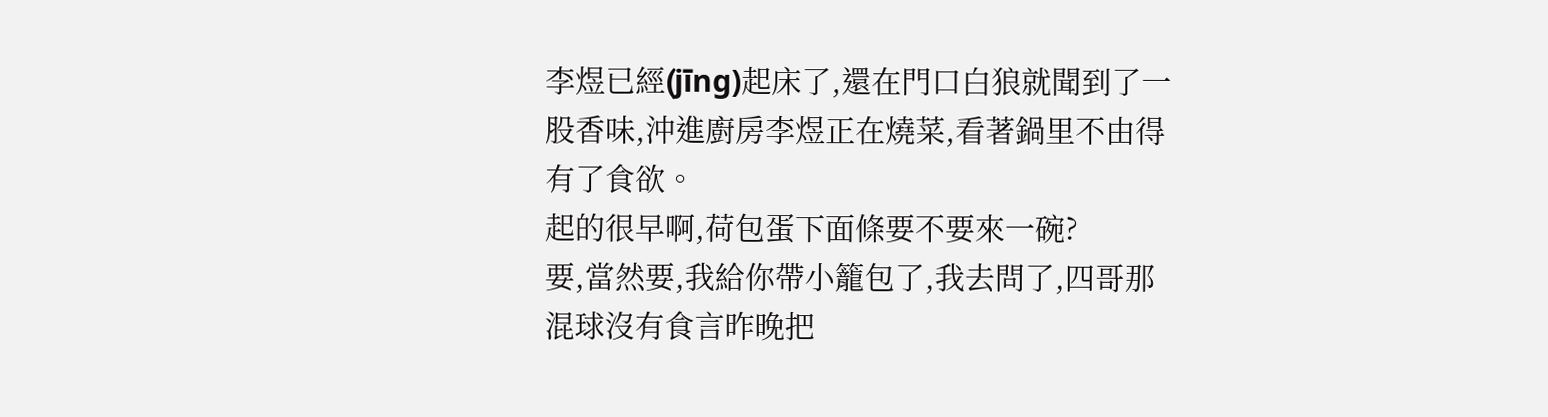李煜已經(jīng)起床了,還在門口白狼就聞到了一股香味,沖進廚房李煜正在燒菜,看著鍋里不由得有了食欲。
起的很早啊,荷包蛋下面條要不要來一碗?
要,當然要,我給你帶小籠包了,我去問了,四哥那混球沒有食言昨晚把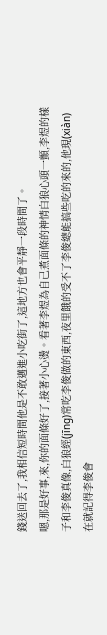錢送回去了,我相信短時間他是不敢邁進小吃街了,這地方也會平靜一段時間了。
嗯,那是好事,來,你的面條好了,接著小心燙。看著李煜為自己煮面條的神情白狼心頭一顫,李煜的樣子和李俊真像,白狼經(jīng)常吃李俊做的東西,夜里餓的受不了李俊總能搞些吃的來的,他現(xiàn)在就記得李俊會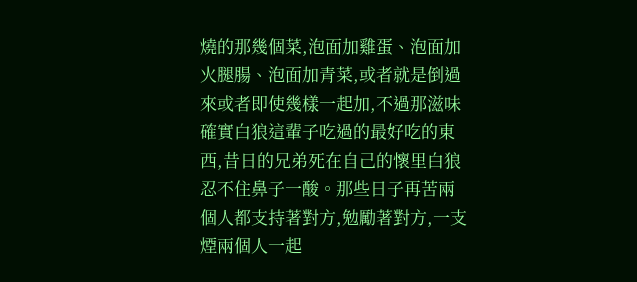燒的那幾個菜,泡面加雞蛋、泡面加火腿腸、泡面加青菜,或者就是倒過來或者即使幾樣一起加,不過那滋味確實白狼這輩子吃過的最好吃的東西,昔日的兄弟死在自己的懷里白狼忍不住鼻子一酸。那些日子再苦兩個人都支持著對方,勉勵著對方,一支煙兩個人一起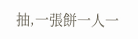抽,一張餅一人一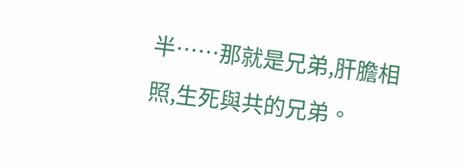半……那就是兄弟,肝膽相照,生死與共的兄弟。